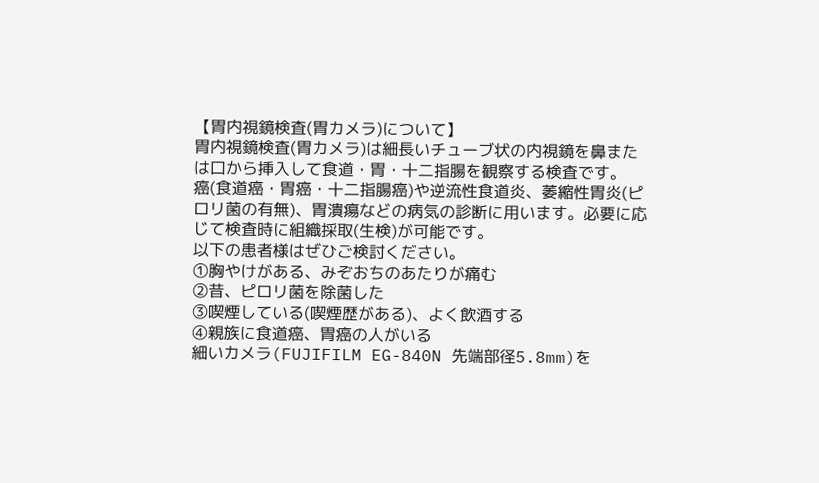【胃内視鏡検査(胃カメラ)について】
胃内視鏡検査(胃カメラ)は細長いチューブ状の内視鏡を鼻または口から挿入して食道・胃・十二指腸を観察する検査です。
癌(食道癌・胃癌・十二指腸癌)や逆流性食道炎、萎縮性胃炎(ピロリ菌の有無)、胃潰瘍などの病気の診断に用います。必要に応じて検査時に組織採取(生検)が可能です。
以下の患者様はぜひご検討ください。
①胸やけがある、みぞおちのあたりが痛む
②昔、ピロリ菌を除菌した
③喫煙している(喫煙歴がある)、よく飲酒する
④親族に食道癌、胃癌の人がいる
細いカメラ(FUJIFILM EG-840N 先端部径5.8mm)を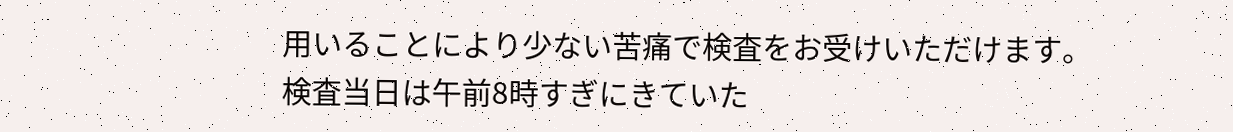用いることにより少ない苦痛で検査をお受けいただけます。
検査当日は午前8時すぎにきていた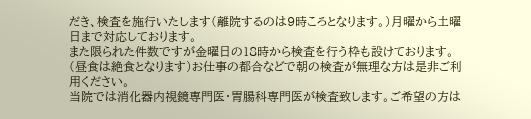だき、検査を施行いたします(離院するのは9時ころとなります。)月曜から土曜日まで対応しております。
また限られた件数ですが金曜日の18時から検査を行う枠も設けております。(昼食は絶食となります)お仕事の都合などで朝の検査が無理な方は是非ご利用ください。
当院では消化器内視鏡専門医・胃腸科専門医が検査致します。ご希望の方は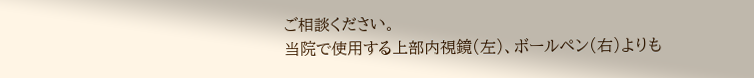ご相談ください。
当院で使用する上部内視鏡(左)、ボールペン(右)よりも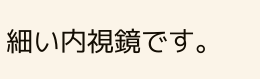細い内視鏡です。